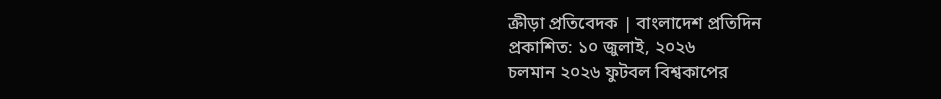ক্রীড়া প্রতিবেদক | বাংলাদেশ প্রতিদিন
প্রকাশিত: ১০ জুলাই, ২০২৬
চলমান ২০২৬ ফুটবল বিশ্বকাপের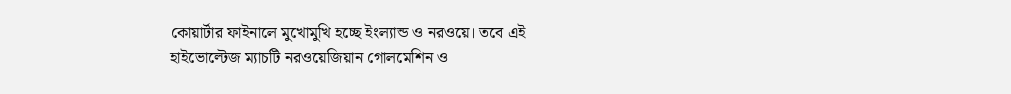কোয়ার্টার ফাইনালে মুখোমুখি হচ্ছে ইংল্যান্ড ও নরওয়ে। তবে এই হাইভোল্টেজ ম্যাচটি নরওয়েজিয়ান গোলমেশিন ও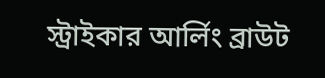স্ট্রাইকার আর্লিং ব্রাউট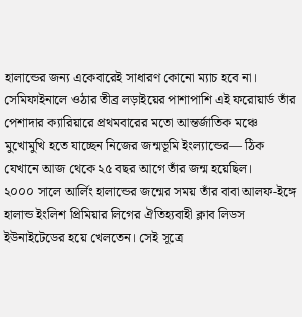হালান্ডের জন্য একেবারেই সাধারণ কোনো ম্যাচ হবে না। সেমিফাইনালে ওঠার তীব্র লড়াইয়ের পাশাপাশি এই ফরোয়ার্ড তাঁর পেশাদার ক্যারিয়ারে প্রথমবারের মতো আন্তর্জাতিক মঞ্চে মুখোমুখি হতে যাচ্ছেন নিজের জন্মভূমি ইংল্যান্ডের— ঠিক যেখানে আজ থেকে ২৫ বছর আগে তাঁর জন্ম হয়েছিল।
২০০০ সালে আর্লিং হালান্ডের জন্মের সময় তাঁর বাবা আলফ-ইঙ্গে হালান্ড ইংলিশ প্রিমিয়ার লিগের ঐতিহ্যবাহী ক্লাব লিডস ইউনাইটেডের হয়ে খেলতেন। সেই সূত্রে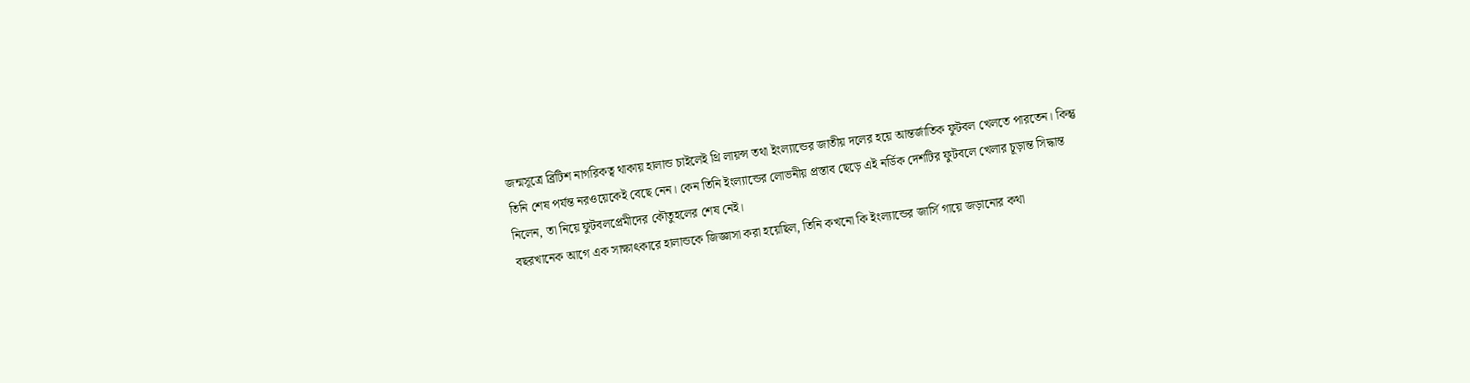জন্মসূত্রে ব্রিটিশ নাগরিকত্ব থাকায় হালান্ড চাইলেই থ্রি লায়ন্স তথা ইংল্যান্ডের জাতীয় দলের হয়ে আন্তর্জাতিক ফুটবল খেলতে পারতেন। কিন্তু তিনি শেষ পর্যন্ত নরওয়েকেই বেছে নেন। কেন তিনি ইংল্যান্ডের লোভনীয় প্রস্তাব ছেড়ে এই নর্ডিক দেশটির ফুটবলে খেলার চূড়ান্ত সিদ্ধান্ত নিলেন, তা নিয়ে ফুটবলপ্রেমীদের কৌতুহলের শেষ নেই।
বছরখানেক আগে এক সাক্ষাৎকারে হালান্ডকে জিজ্ঞাসা করা হয়েছিল, তিনি কখনো কি ইংল্যান্ডের জার্সি গায়ে জড়ানোর কথা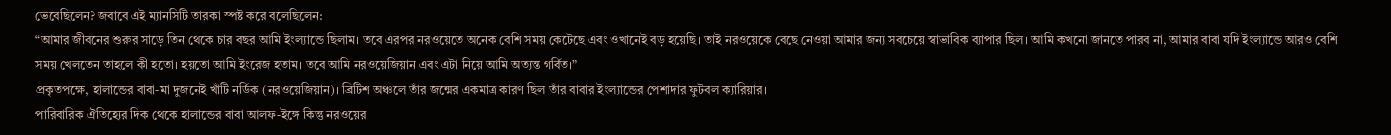ভেবেছিলেন? জবাবে এই ম্যানসিটি তারকা স্পষ্ট করে বলেছিলেন:
“আমার জীবনের শুরুর সাড়ে তিন থেকে চার বছর আমি ইংল্যান্ডে ছিলাম। তবে এরপর নরওয়েতে অনেক বেশি সময় কেটেছে এবং ওখানেই বড় হয়েছি। তাই নরওয়েকে বেছে নেওয়া আমার জন্য সবচেয়ে স্বাভাবিক ব্যাপার ছিল। আমি কখনো জানতে পারব না, আমার বাবা যদি ইংল্যান্ডে আরও বেশি সময় খেলতেন তাহলে কী হতো। হয়তো আমি ইংরেজ হতাম। তবে আমি নরওয়েজিয়ান এবং এটা নিয়ে আমি অত্যন্ত গর্বিত।”
প্রকৃতপক্ষে, হালান্ডের বাবা-মা দুজনেই খাঁটি নর্ডিক (নরওয়েজিয়ান)। ব্রিটিশ অঞ্চলে তাঁর জন্মের একমাত্র কারণ ছিল তাঁর বাবার ইংল্যান্ডের পেশাদার ফুটবল ক্যারিয়ার।
পারিবারিক ঐতিহ্যের দিক থেকে হালান্ডের বাবা আলফ-ইঙ্গে কিন্তু নরওয়ের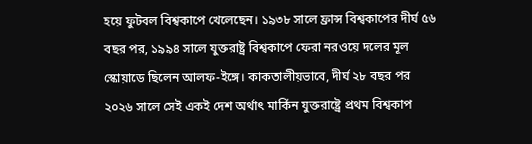হয়ে ফুটবল বিশ্বকাপে খেলেছেন। ১৯৩৮ সালে ফ্রান্স বিশ্বকাপের দীর্ঘ ৫৬ বছর পর, ১৯৯৪ সালে যুক্তরাষ্ট্র বিশ্বকাপে ফেরা নরওয়ে দলের মূল স্কোয়াডে ছিলেন আলফ-ইঙ্গে। কাকতালীয়ভাবে, দীর্ঘ ২৮ বছর পর ২০২৬ সালে সেই একই দেশ অর্থাৎ মার্কিন যুক্তরাষ্ট্রে প্রথম বিশ্বকাপ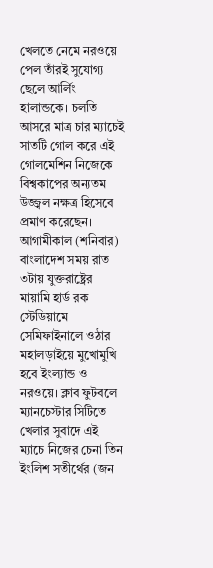খেলতে নেমে নরওয়ে পেল তাঁরই সুযোগ্য ছেলে আর্লিং হালান্ডকে। চলতি আসরে মাত্র চার ম্যাচেই সাতটি গোল করে এই গোলমেশিন নিজেকে বিশ্বকাপের অন্যতম উজ্জ্বল নক্ষত্র হিসেবে প্রমাণ করেছেন।
আগামীকাল (শনিবার) বাংলাদেশ সময় রাত ৩টায় যুক্তরাষ্ট্রের মায়ামি হার্ড রক স্টেডিয়ামে সেমিফাইনালে ওঠার মহালড়াইয়ে মুখোমুখি হবে ইংল্যান্ড ও নরওয়ে। ক্লাব ফুটবলে ম্যানচেস্টার সিটিতে খেলার সুবাদে এই ম্যাচে নিজের চেনা তিন ইংলিশ সতীর্থের (জন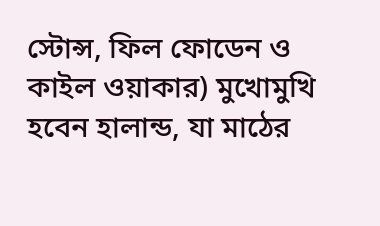স্টোন্স, ফিল ফোডেন ও কাইল ওয়াকার) মুখোমুখি হবেন হালান্ড, যা মাঠের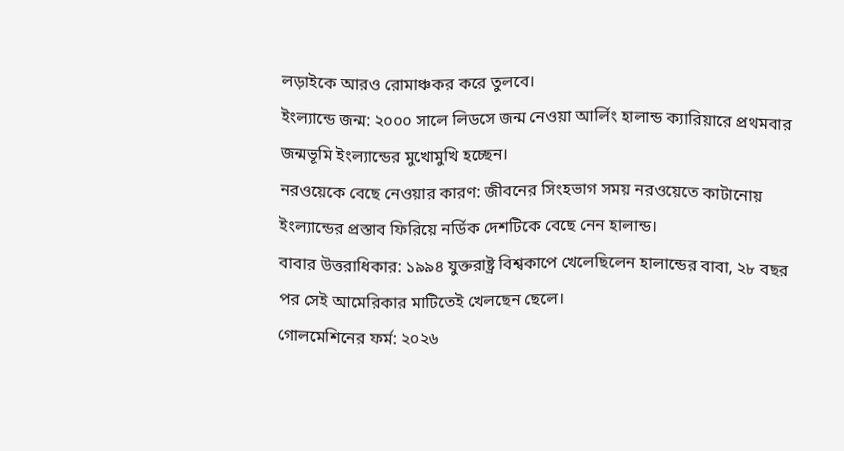লড়াইকে আরও রোমাঞ্চকর করে তুলবে।
ইংল্যান্ডে জন্ম: ২০০০ সালে লিডসে জন্ম নেওয়া আর্লিং হালান্ড ক্যারিয়ারে প্রথমবার জন্মভূমি ইংল্যান্ডের মুখোমুখি হচ্ছেন।
নরওয়েকে বেছে নেওয়ার কারণ: জীবনের সিংহভাগ সময় নরওয়েতে কাটানোয় ইংল্যান্ডের প্রস্তাব ফিরিয়ে নর্ডিক দেশটিকে বেছে নেন হালান্ড।
বাবার উত্তরাধিকার: ১৯৯৪ যুক্তরাষ্ট্র বিশ্বকাপে খেলেছিলেন হালান্ডের বাবা, ২৮ বছর পর সেই আমেরিকার মাটিতেই খেলছেন ছেলে।
গোলমেশিনের ফর্ম: ২০২৬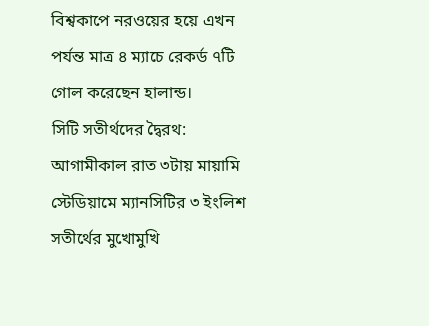বিশ্বকাপে নরওয়ের হয়ে এখন পর্যন্ত মাত্র ৪ ম্যাচে রেকর্ড ৭টি গোল করেছেন হালান্ড।
সিটি সতীর্থদের দ্বৈরথ: আগামীকাল রাত ৩টায় মায়ামি স্টেডিয়ামে ম্যানসিটির ৩ ইংলিশ সতীর্থের মুখোমুখি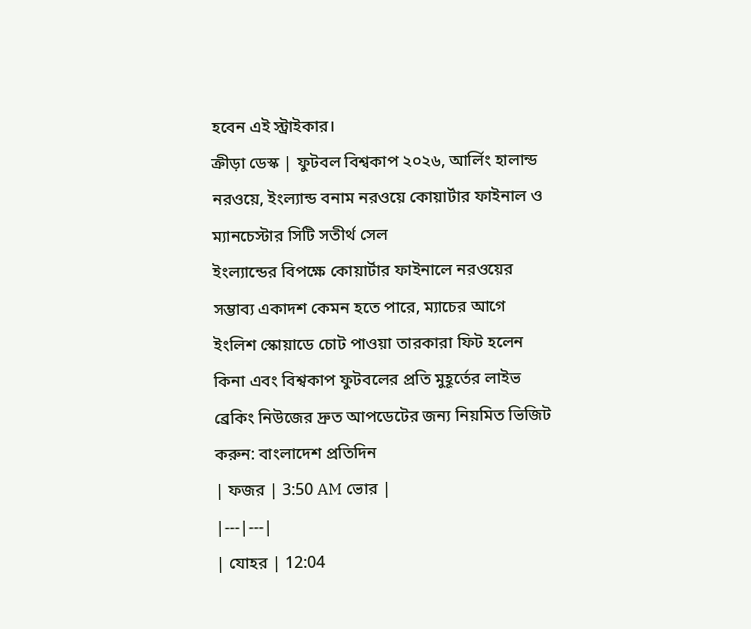হবেন এই স্ট্রাইকার।
ক্রীড়া ডেস্ক | ফুটবল বিশ্বকাপ ২০২৬, আর্লিং হালান্ড নরওয়ে, ইংল্যান্ড বনাম নরওয়ে কোয়ার্টার ফাইনাল ও ম্যানচেস্টার সিটি সতীর্থ সেল
ইংল্যান্ডের বিপক্ষে কোয়ার্টার ফাইনালে নরওয়ের সম্ভাব্য একাদশ কেমন হতে পারে, ম্যাচের আগে ইংলিশ স্কোয়াডে চোট পাওয়া তারকারা ফিট হলেন কিনা এবং বিশ্বকাপ ফুটবলের প্রতি মুহূর্তের লাইভ ব্রেকিং নিউজের দ্রুত আপডেটের জন্য নিয়মিত ভিজিট করুন: বাংলাদেশ প্রতিদিন
| ফজর | 3:50 AM ভোর |
|---|---|
| যোহর | 12:04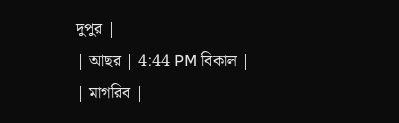দুপুর |
| আছর | 4:44 PM বিকাল |
| মাগরিব |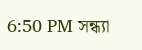6:50 PM সন্ধ্যা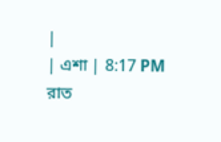|
| এশা | 8:17 PM রাত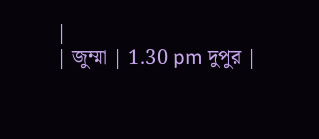|
| জুম্মা | 1.30 pm দুপুর |